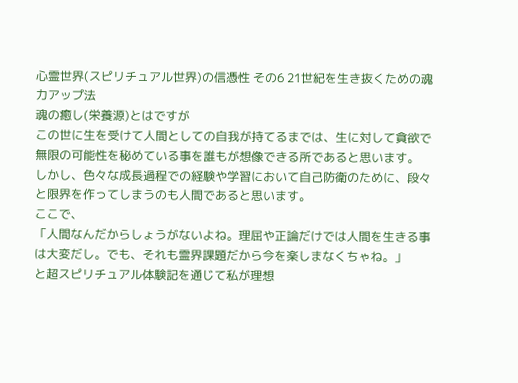心霊世界(スピリチュアル世界)の信憑性 その6 21世紀を生き抜くための魂力アップ法
魂の癒し(栄養源)とはですが
この世に生を受けて人間としての自我が持てるまでは、生に対して貪欲で無限の可能性を秘めている事を誰もが想像できる所であると思います。
しかし、色々な成長過程での経験や学習において自己防衛のために、段々と限界を作ってしまうのも人間であると思います。
ここで、
「人間なんだからしょうがないよね。理屈や正論だけでは人間を生きる事は大変だし。でも、それも霊界課題だから今を楽しまなくちゃね。」
と超スピリチュアル体験記を通じて私が理想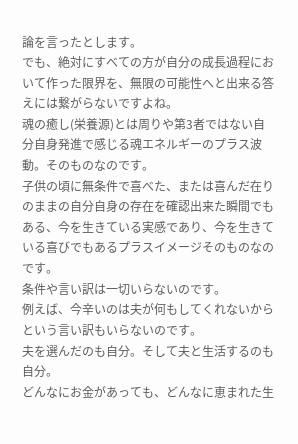論を言ったとします。
でも、絶対にすべての方が自分の成長過程において作った限界を、無限の可能性へと出来る答えには繋がらないですよね。
魂の癒し(栄養源)とは周りや第3者ではない自分自身発進で感じる魂エネルギーのプラス波動。そのものなのです。
子供の頃に無条件で喜べた、または喜んだ在りのままの自分自身の存在を確認出来た瞬間でもある、今を生きている実感であり、今を生きている喜びでもあるプラスイメージそのものなのです。
条件や言い訳は一切いらないのです。
例えば、今辛いのは夫が何もしてくれないからという言い訳もいらないのです。
夫を選んだのも自分。そして夫と生活するのも自分。
どんなにお金があっても、どんなに恵まれた生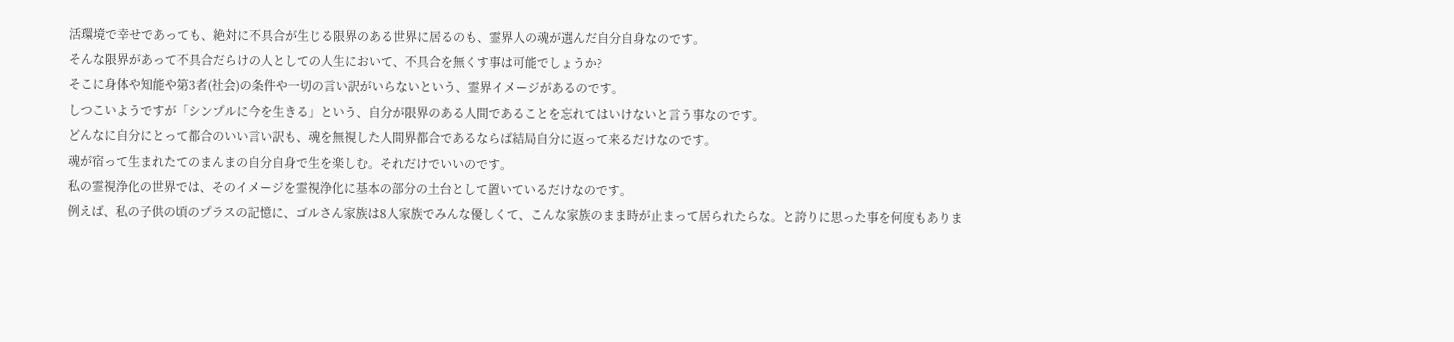活環境で幸せであっても、絶対に不具合が生じる限界のある世界に居るのも、霊界人の魂が選んだ自分自身なのです。
そんな限界があって不具合だらけの人としての人生において、不具合を無くす事は可能でしょうか?
そこに身体や知能や第3者(社会)の条件や一切の言い訳がいらないという、霊界イメージがあるのです。
しつこいようですが「シンプルに今を生きる」という、自分が限界のある人間であることを忘れてはいけないと言う事なのです。
どんなに自分にとって都合のいい言い訳も、魂を無視した人間界都合であるならば結局自分に返って来るだけなのです。
魂が宿って生まれたてのまんまの自分自身で生を楽しむ。それだけでいいのです。
私の霊視浄化の世界では、そのイメージを霊視浄化に基本の部分の土台として置いているだけなのです。
例えば、私の子供の頃のプラスの記憶に、ゴルさん家族は8人家族でみんな優しくて、こんな家族のまま時が止まって居られたらな。と誇りに思った事を何度もありま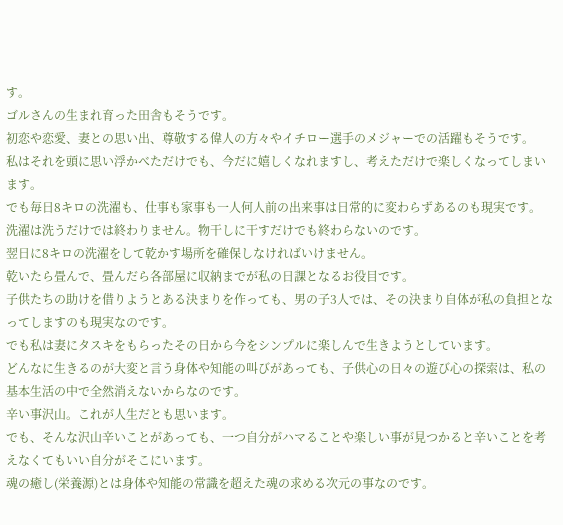す。
ゴルさんの生まれ育った田舎もそうです。
初恋や恋愛、妻との思い出、尊敬する偉人の方々やイチロー選手のメジャーでの活躍もそうです。
私はそれを頭に思い浮かべただけでも、今だに嬉しくなれますし、考えただけで楽しくなってしまいます。
でも毎日8キロの洗濯も、仕事も家事も一人何人前の出来事は日常的に変わらずあるのも現実です。
洗濯は洗うだけでは終わりません。物干しに干すだけでも終わらないのです。
翌日に8キロの洗濯をして乾かす場所を確保しなければいけません。
乾いたら畳んで、畳んだら各部屋に収納までが私の日課となるお役目です。
子供たちの助けを借りようとある決まりを作っても、男の子3人では、その決まり自体が私の負担となってしますのも現実なのです。
でも私は妻にタスキをもらったその日から今をシンプルに楽しんで生きようとしています。
どんなに生きるのが大変と言う身体や知能の叫びがあっても、子供心の日々の遊び心の探索は、私の基本生活の中で全然消えないからなのです。
辛い事沢山。これが人生だとも思います。
でも、そんな沢山辛いことがあっても、一つ自分がハマることや楽しい事が見つかると辛いことを考えなくてもいい自分がそこにいます。
魂の癒し(栄養源)とは身体や知能の常識を超えた魂の求める次元の事なのです。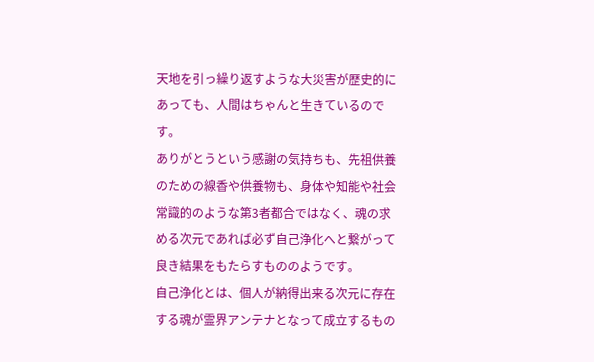天地を引っ繰り返すような大災害が歴史的にあっても、人間はちゃんと生きているのです。
ありがとうという感謝の気持ちも、先祖供養のための線香や供養物も、身体や知能や社会常識的のような第3者都合ではなく、魂の求める次元であれば必ず自己浄化へと繋がって良き結果をもたらすもののようです。
自己浄化とは、個人が納得出来る次元に存在する魂が霊界アンテナとなって成立するもの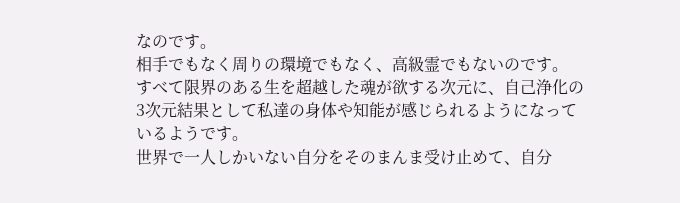なのです。
相手でもなく周りの環境でもなく、高級霊でもないのです。
すべて限界のある生を超越した魂が欲する次元に、自己浄化の3次元結果として私達の身体や知能が感じられるようになっているようです。
世界で一人しかいない自分をそのまんま受け止めて、自分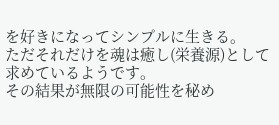を好きになってシンプルに生きる。
ただそれだけを魂は癒し(栄養源)として求めているようです。
その結果が無限の可能性を秘め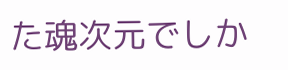た魂次元でしか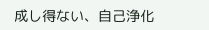成し得ない、自己浄化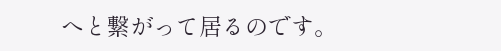へと繋がって居るのです。